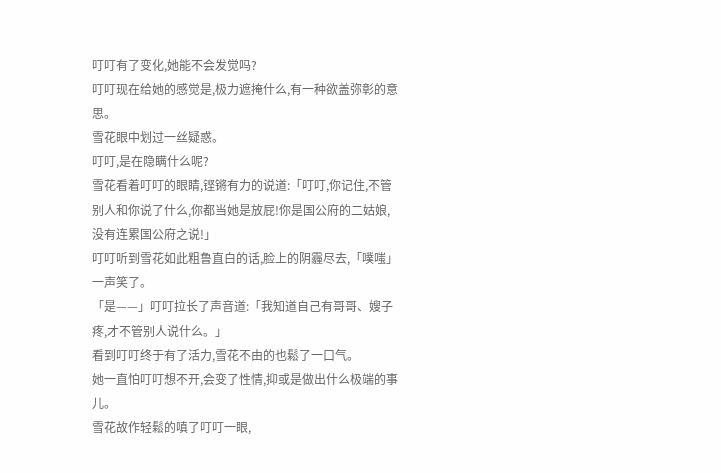叮叮有了变化,她能不会发觉吗?
叮叮现在给她的感觉是,极力遮掩什么,有一种欲盖弥彰的意思。
雪花眼中划过一丝疑惑。
叮叮,是在隐瞒什么呢?
雪花看着叮叮的眼睛,铿锵有力的说道:「叮叮,你记住,不管别人和你说了什么,你都当她是放屁!你是国公府的二姑娘,没有连累国公府之说!」
叮叮听到雪花如此粗鲁直白的话,脸上的阴霾尽去,「噗嗤」一声笑了。
「是——」叮叮拉长了声音道:「我知道自己有哥哥、嫂子疼,才不管别人说什么。」
看到叮叮终于有了活力,雪花不由的也鬆了一口气。
她一直怕叮叮想不开,会变了性情,抑或是做出什么极端的事儿。
雪花故作轻鬆的嗔了叮叮一眼,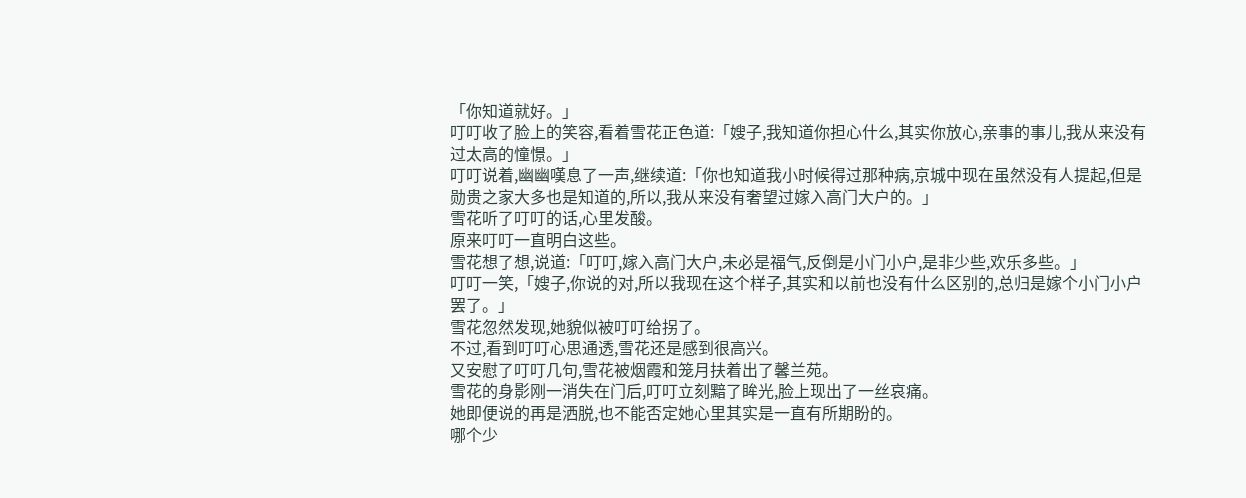「你知道就好。」
叮叮收了脸上的笑容,看着雪花正色道:「嫂子,我知道你担心什么,其实你放心,亲事的事儿,我从来没有过太高的憧憬。」
叮叮说着,幽幽嘆息了一声,继续道:「你也知道我小时候得过那种病,京城中现在虽然没有人提起,但是勋贵之家大多也是知道的,所以,我从来没有奢望过嫁入高门大户的。」
雪花听了叮叮的话,心里发酸。
原来叮叮一直明白这些。
雪花想了想,说道:「叮叮,嫁入高门大户,未必是福气,反倒是小门小户,是非少些,欢乐多些。」
叮叮一笑,「嫂子,你说的对,所以我现在这个样子,其实和以前也没有什么区别的,总归是嫁个小门小户罢了。」
雪花忽然发现,她貌似被叮叮给拐了。
不过,看到叮叮心思通透,雪花还是感到很高兴。
又安慰了叮叮几句,雪花被烟霞和笼月扶着出了馨兰苑。
雪花的身影刚一消失在门后,叮叮立刻黯了眸光,脸上现出了一丝哀痛。
她即便说的再是洒脱,也不能否定她心里其实是一直有所期盼的。
哪个少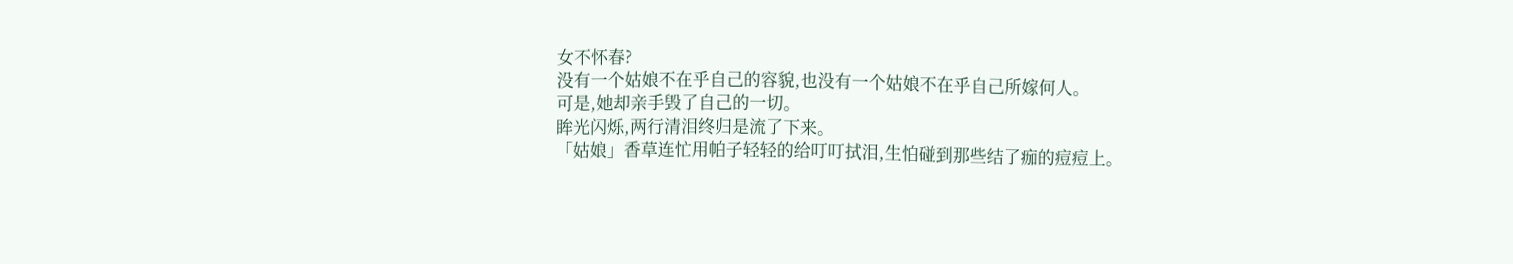女不怀春?
没有一个姑娘不在乎自己的容貌,也没有一个姑娘不在乎自己所嫁何人。
可是,她却亲手毁了自己的一切。
眸光闪烁,两行清泪终归是流了下来。
「姑娘」香草连忙用帕子轻轻的给叮叮拭泪,生怕碰到那些结了痂的痘痘上。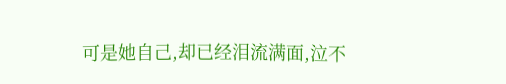可是她自己,却已经泪流满面,泣不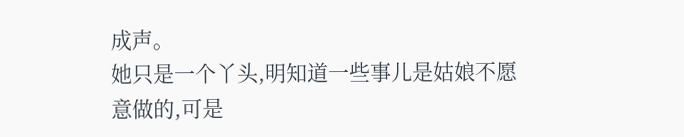成声。
她只是一个丫头,明知道一些事儿是姑娘不愿意做的,可是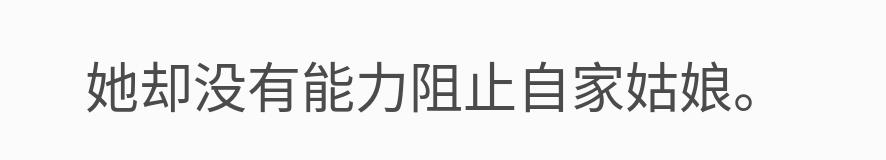她却没有能力阻止自家姑娘。